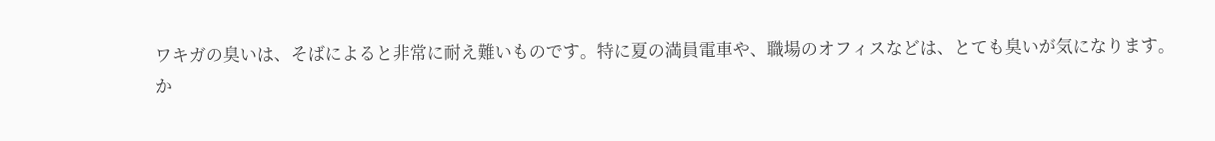ワキガの臭いは、そばによると非常に耐え難いものです。特に夏の満員電車や、職場のオフィスなどは、とても臭いが気になります。
か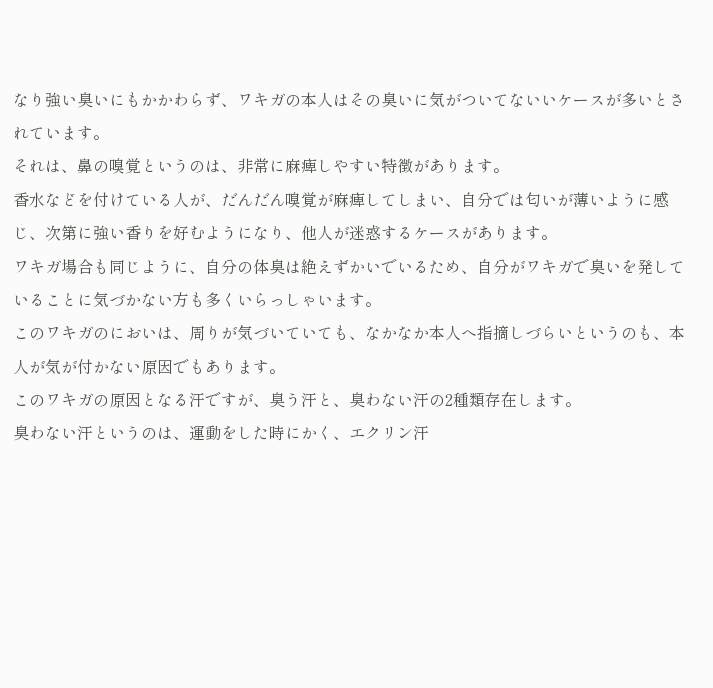なり強い臭いにもかかわらず、ワキガの本人はその臭いに気がついてないいケースが多いとされています。
それは、鼻の嗅覚というのは、非常に麻痺しやすい特徴があります。
香水などを付けている人が、だんだん嗅覚が麻痺してしまい、自分では匂いが薄いように感じ、次第に強い香りを好むようになり、他人が迷惑するケースがあります。
ワキガ場合も同じように、自分の体臭は絶えずかいでいるため、自分がワキガで臭いを発していることに気づかない方も多くいらっしゃいます。
このワキガのにおいは、周りが気づいていても、なかなか本人へ指摘しづらいというのも、本人が気が付かない原因でもあります。
このワキガの原因となる汗ですが、臭う汗と、臭わない汗の2種類存在します。
臭わない汗というのは、運動をした時にかく、エクリン汗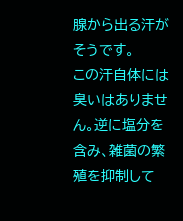腺から出る汗がそうです。
この汗自体には臭いはありません。逆に塩分を含み、雑菌の繁殖を抑制して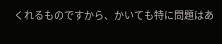くれるものですから、かいても特に問題はあ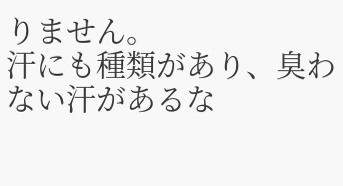りません。
汗にも種類があり、臭わない汗があるな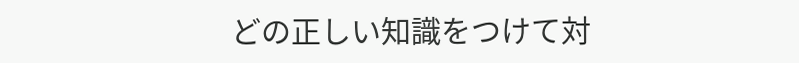どの正しい知識をつけて対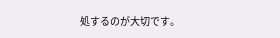処するのが大切です。